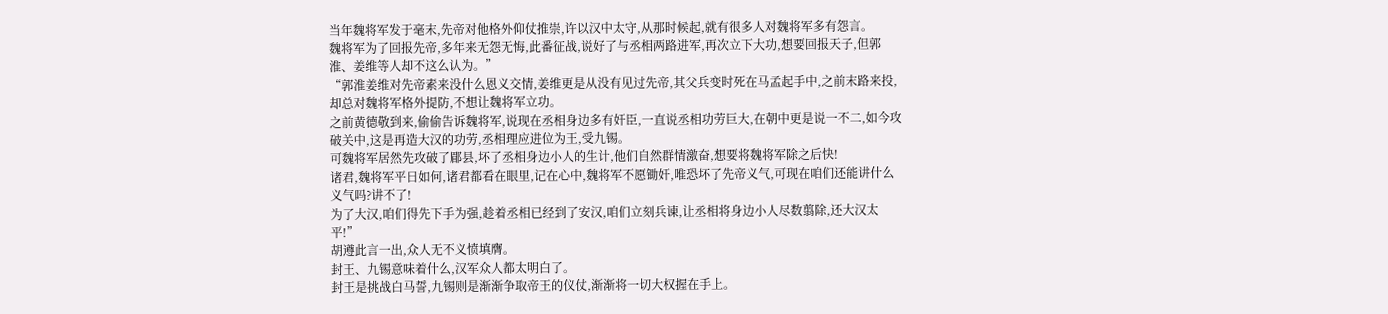当年魏将军发于毫末,先帝对他格外仰仗推崇,许以汉中太守,从那时候起,就有很多人对魏将军多有怨言。
魏将军为了回报先帝,多年来无怨无悔,此番征战,说好了与丞相两路进军,再次立下大功,想要回报天子,但郭淮、姜维等人却不这么认为。”
“郭淮姜维对先帝素来没什么恩义交情,姜维更是从没有见过先帝,其父兵变时死在马孟起手中,之前末路来投,却总对魏将军格外提防,不想让魏将军立功。
之前黄德敬到来,偷偷告诉魏将军,说现在丞相身边多有奸臣,一直说丞相功劳巨大,在朝中更是说一不二,如今攻破关中,这是再造大汉的功劳,丞相理应进位为王,受九锡。
可魏将军居然先攻破了郿县,坏了丞相身边小人的生计,他们自然群情激奋,想要将魏将军除之后快!
诸君,魏将军平日如何,诸君都看在眼里,记在心中,魏将军不愿锄奸,唯恐坏了先帝义气,可现在咱们还能讲什么义气吗?讲不了!
为了大汉,咱们得先下手为强,趁着丞相已经到了安汉,咱们立刻兵谏,让丞相将身边小人尽数翦除,还大汉太平!”
胡遵此言一出,众人无不义愤填膺。
封王、九锡意味着什么,汉军众人都太明白了。
封王是挑战白马誓,九锡则是渐渐争取帝王的仪仗,渐渐将一切大权握在手上。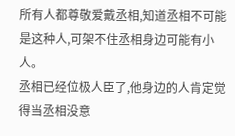所有人都尊敬爱戴丞相,知道丞相不可能是这种人,可架不住丞相身边可能有小人。
丞相已经位极人臣了,他身边的人肯定觉得当丞相没意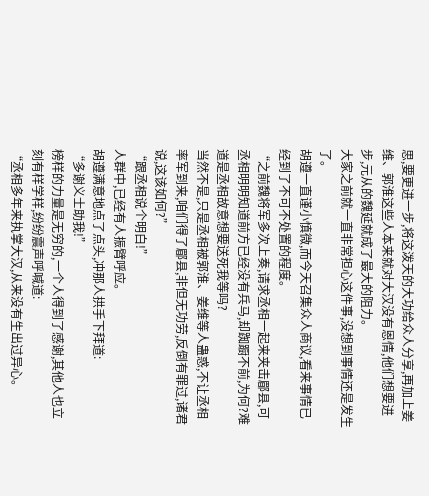思,要更进一步,将这泼天的大功给众人分享,再加上姜维、郭淮这些人本来就对大汉没有恩情,他们想要进步,元从的魏延就成了最大的阻力。
大家之前就一直非常担心这件事,没想到事情还是发生了。
胡遵一直谨小慎微,而今天召集众人商议,看来事情已经到了不可不处置的程度。
“之前魏将军多次上奏,请求丞相一起来夹击郿县,可丞相明明知道前方已经没有兵马,却踟蹰不前,为何?难道是丞相故意想要送死我等吗?
当然不是,只是丞相被郭淮、姜维等人蛊惑,不让丞相率军到来,咱们得了郿县,非但无功劳,反倒有罪过,诸君说,这该如何?”
“跟丞相说个明白!”
人群中,已经有人振臂呼应。
胡遵满意地点了点头,冲那人拱手下拜道:
“多谢义士助我!”
榜样的力量是无穷的,一个人得到了感谢,其他人也立刻有样学样,纷纷震声呼喊道:
“丞相多年来执掌大汉,从来没有生出过异心。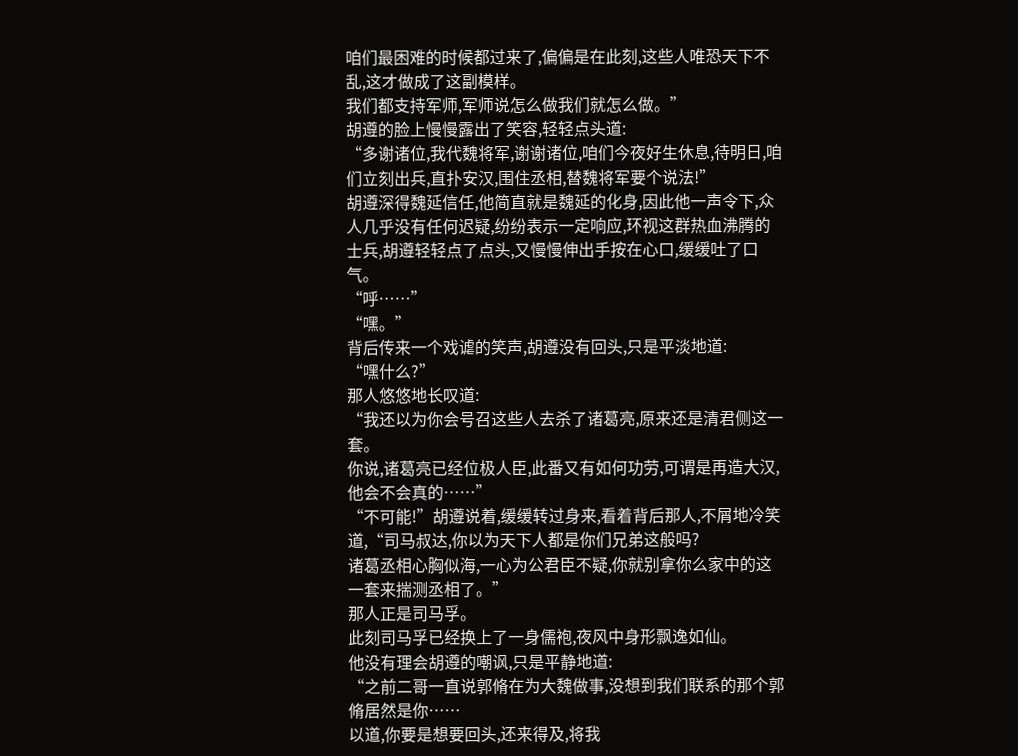咱们最困难的时候都过来了,偏偏是在此刻,这些人唯恐天下不乱,这才做成了这副模样。
我们都支持军师,军师说怎么做我们就怎么做。”
胡遵的脸上慢慢露出了笑容,轻轻点头道:
“多谢诸位,我代魏将军,谢谢诸位,咱们今夜好生休息,待明日,咱们立刻出兵,直扑安汉,围住丞相,替魏将军要个说法!”
胡遵深得魏延信任,他简直就是魏延的化身,因此他一声令下,众人几乎没有任何迟疑,纷纷表示一定响应,环视这群热血沸腾的士兵,胡遵轻轻点了点头,又慢慢伸出手按在心口,缓缓吐了口气。
“呼……”
“嘿。”
背后传来一个戏谑的笑声,胡遵没有回头,只是平淡地道:
“嘿什么?”
那人悠悠地长叹道:
“我还以为你会号召这些人去杀了诸葛亮,原来还是清君侧这一套。
你说,诸葛亮已经位极人臣,此番又有如何功劳,可谓是再造大汉,他会不会真的……”
“不可能!”胡遵说着,缓缓转过身来,看着背后那人,不屑地冷笑道,“司马叔达,你以为天下人都是你们兄弟这般吗?
诸葛丞相心胸似海,一心为公君臣不疑,你就别拿你么家中的这一套来揣测丞相了。”
那人正是司马孚。
此刻司马孚已经换上了一身儒袍,夜风中身形飘逸如仙。
他没有理会胡遵的嘲讽,只是平静地道:
“之前二哥一直说郭脩在为大魏做事,没想到我们联系的那个郭脩居然是你……
以道,你要是想要回头,还来得及,将我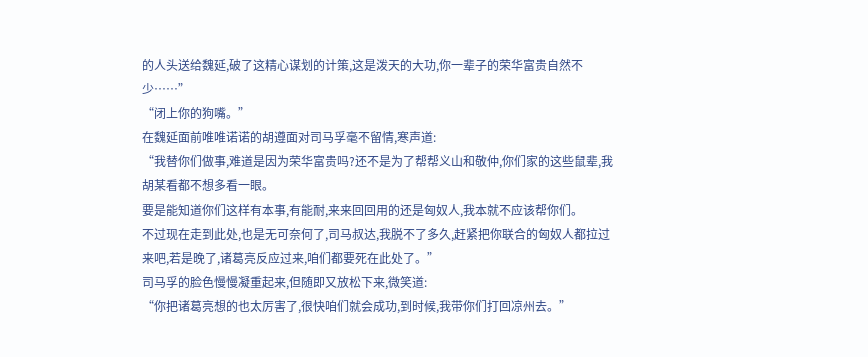的人头送给魏延,破了这精心谋划的计策,这是泼天的大功,你一辈子的荣华富贵自然不少……”
“闭上你的狗嘴。”
在魏延面前唯唯诺诺的胡遵面对司马孚毫不留情,寒声道:
“我替你们做事,难道是因为荣华富贵吗?还不是为了帮帮义山和敬仲,你们家的这些鼠辈,我胡某看都不想多看一眼。
要是能知道你们这样有本事,有能耐,来来回回用的还是匈奴人,我本就不应该帮你们。
不过现在走到此处,也是无可奈何了,司马叔达,我脱不了多久,赶紧把你联合的匈奴人都拉过来吧,若是晚了,诸葛亮反应过来,咱们都要死在此处了。”
司马孚的脸色慢慢凝重起来,但随即又放松下来,微笑道:
“你把诸葛亮想的也太厉害了,很快咱们就会成功,到时候,我带你们打回凉州去。”